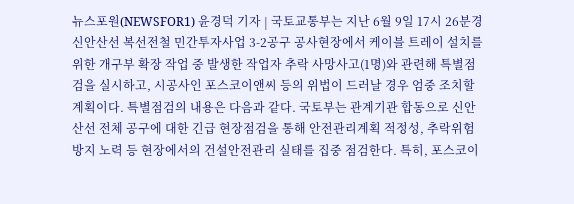뉴스포원(NEWSFOR1) 윤경덕 기자 | 국토교통부는 지난 6월 9일 17시 26분경 신안산선 복선전철 민간투자사업 3-2공구 공사현장에서 케이블 트레이 설치를 위한 개구부 확장 작업 중 발생한 작업자 추락 사망사고(1명)와 관련해 특별점검을 실시하고, 시공사인 포스코이앤씨 등의 위법이 드러날 경우 엄중 조치할 계획이다. 특별점검의 내용은 다음과 같다. 국토부는 관계기관 합동으로 신안산선 전체 공구에 대한 긴급 현장점검을 통해 안전관리계획 적정성, 추락위험방지 노력 등 현장에서의 건설안전관리 실태를 집중 점검한다. 특히, 포스코이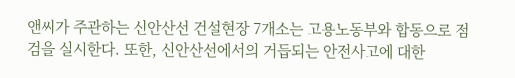앤씨가 주관하는 신안산선 건설현장 7개소는 고용노동부와 합동으로 점검을 실시한다. 또한, 신안산선에서의 거듭되는 안전사고에 대한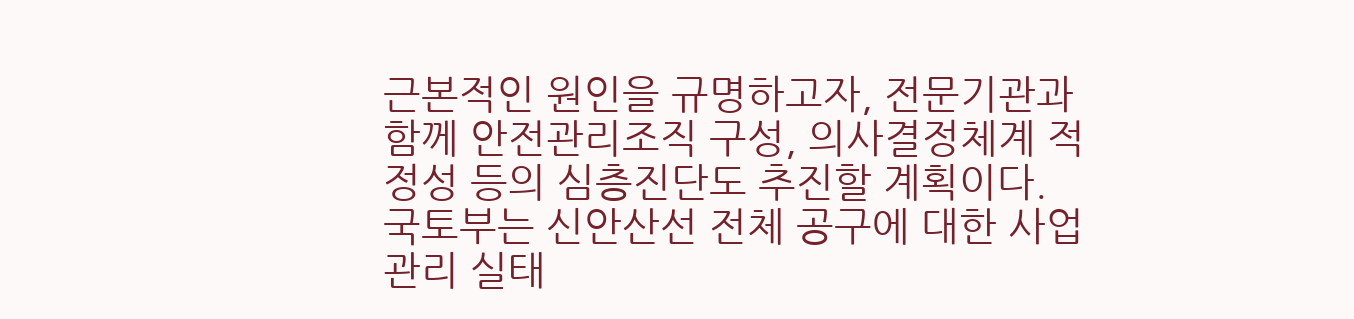근본적인 원인을 규명하고자, 전문기관과 함께 안전관리조직 구성, 의사결정체계 적정성 등의 심층진단도 추진할 계획이다. 국토부는 신안산선 전체 공구에 대한 사업관리 실태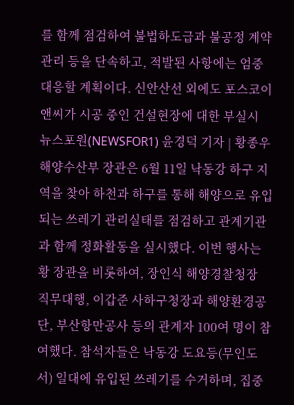를 함께 점검하여 불법하도급과 불공정 계약 관리 등을 단속하고, 적발된 사항에는 엄중 대응할 계획이다. 신안산선 외에도 포스코이앤씨가 시공 중인 건설현장에 대한 부실시
뉴스포원(NEWSFOR1) 윤경덕 기자 | 황종우 해양수산부 장관은 6월 11일 낙동강 하구 지역을 찾아 하천과 하구를 통해 해양으로 유입되는 쓰레기 관리실태를 점검하고 관계기관과 함께 정화활동을 실시했다. 이번 행사는 황 장관을 비롯하여, 장인식 해양경찰청장 직무대행, 이갑준 사하구청장과 해양환경공단, 부산항만공사 등의 관계자 100여 명이 참여했다. 참석자들은 낙동강 도요등(무인도서) 일대에 유입된 쓰레기를 수거하며, 집중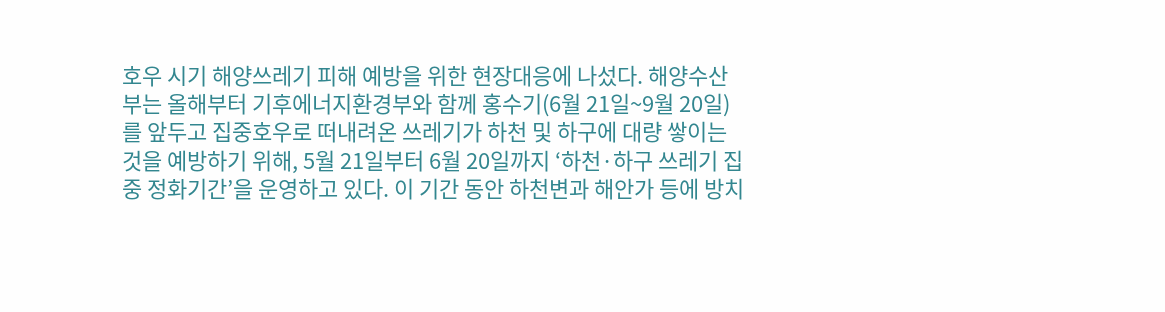호우 시기 해양쓰레기 피해 예방을 위한 현장대응에 나섰다. 해양수산부는 올해부터 기후에너지환경부와 함께 홍수기(6월 21일~9월 20일)를 앞두고 집중호우로 떠내려온 쓰레기가 하천 및 하구에 대량 쌓이는 것을 예방하기 위해, 5월 21일부터 6월 20일까지 ‘하천·하구 쓰레기 집중 정화기간’을 운영하고 있다. 이 기간 동안 하천변과 해안가 등에 방치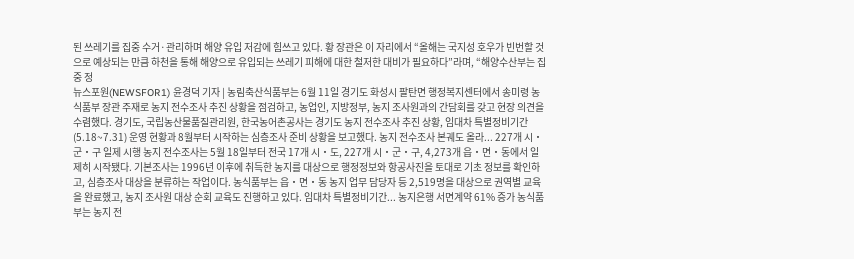된 쓰레기를 집중 수거·관리하며 해양 유입 저감에 힘쓰고 있다. 황 장관은 이 자리에서 “올해는 국지성 호우가 빈번할 것으로 예상되는 만큼 하천을 통해 해양으로 유입되는 쓰레기 피해에 대한 철저한 대비가 필요하다”라며, “해양수산부는 집중 정
뉴스포원(NEWSFOR1) 윤경덕 기자 | 농림축산식품부는 6월 11일 경기도 화성시 팔탄면 행정복지센터에서 송미령 농식품부 장관 주재로 농지 전수조사 추진 상황을 점검하고, 농업인, 지방정부, 농지 조사원과의 간담회를 갖고 현장 의견을 수렴했다. 경기도, 국립농산물품질관리원, 한국농어촌공사는 경기도 농지 전수조사 추진 상황, 임대차 특별정비기간(5.18~7.31) 운영 현황과 8월부터 시작하는 심층조사 준비 상황을 보고했다. 농지 전수조사 본궤도 올라... 227개 시‧군‧구 일제 시행 농지 전수조사는 5월 18일부터 전국 17개 시‧도, 227개 시‧군‧구, 4,273개 읍‧면‧동에서 일제히 시작됐다. 기본조사는 1996년 이후에 취득한 농지를 대상으로 행정정보와 항공사진을 토대로 기초 정보를 확인하고, 심층조사 대상을 분류하는 작업이다. 농식품부는 읍‧면‧동 농지 업무 담당자 등 2,519명을 대상으로 권역별 교육을 완료했고, 농지 조사원 대상 순회 교육도 진행하고 있다. 임대차 특별정비기간... 농지은행 서면계약 61% 증가 농식품부는 농지 전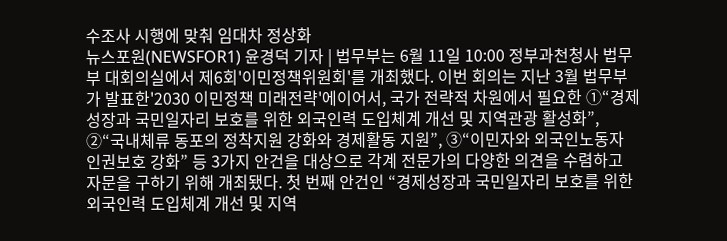수조사 시행에 맞춰 임대차 정상화
뉴스포원(NEWSFOR1) 윤경덕 기자 | 법무부는 6월 11일 10:00 정부과천청사 법무부 대회의실에서 제6회'이민정책위원회'를 개최했다. 이번 회의는 지난 3월 법무부가 발표한'2030 이민정책 미래전략'에이어서, 국가 전략적 차원에서 필요한 ①“경제성장과 국민일자리 보호를 위한 외국인력 도입체계 개선 및 지역관광 활성화”, ②“국내체류 동포의 정착지원 강화와 경제활동 지원”, ③“이민자와 외국인노동자 인권보호 강화” 등 3가지 안건을 대상으로 각계 전문가의 다양한 의견을 수렴하고 자문을 구하기 위해 개최됐다. 첫 번째 안건인 “경제성장과 국민일자리 보호를 위한 외국인력 도입체계 개선 및 지역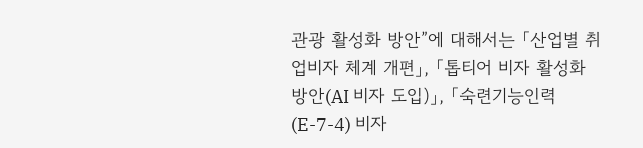관광 활성화 방안”에 대해서는 「산업별 취업비자 체계 개편」, 「톱티어 비자 활성화 방안(AI 비자 도입)」, 「숙련기능인력(E-7-4) 비자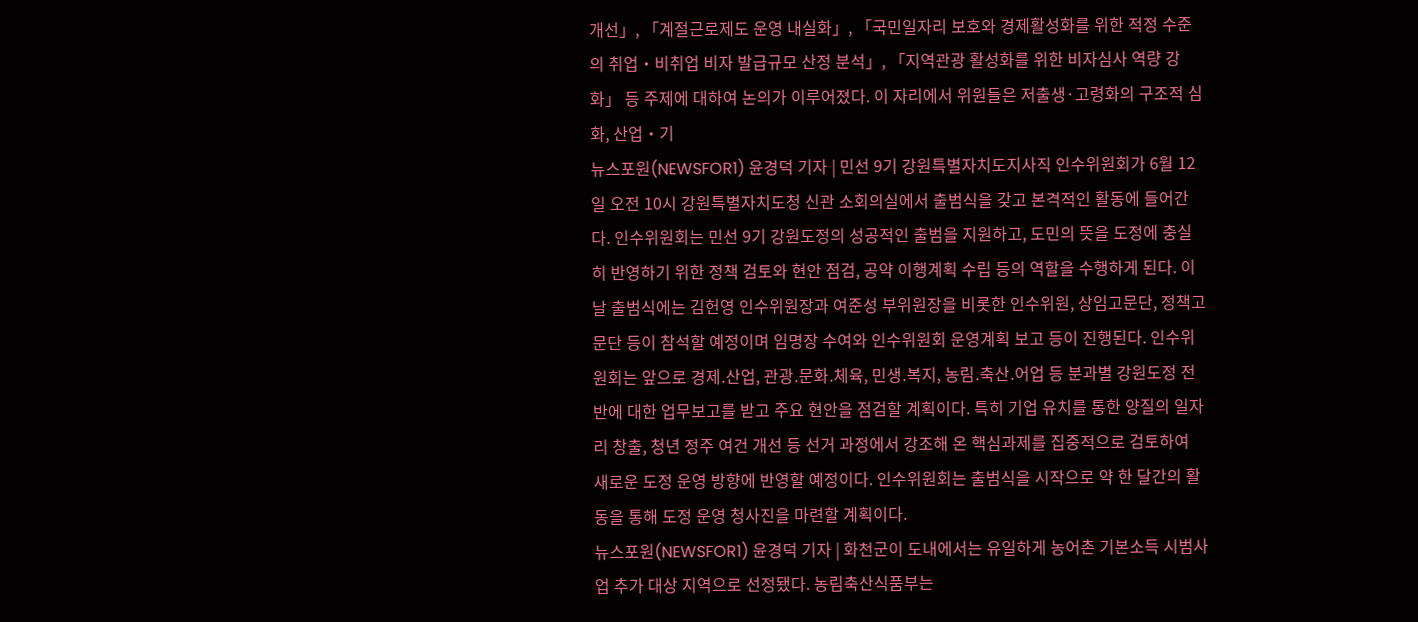개선」, 「계절근로제도 운영 내실화」, 「국민일자리 보호와 경제활성화를 위한 적정 수준의 취업‧비취업 비자 발급규모 산정 분석」, 「지역관광 활성화를 위한 비자심사 역량 강화」 등 주제에 대하여 논의가 이루어졌다. 이 자리에서 위원들은 저출생·고령화의 구조적 심화, 산업‧기
뉴스포원(NEWSFOR1) 윤경덕 기자 | 민선 9기 강원특별자치도지사직 인수위원회가 6월 12일 오전 10시 강원특별자치도청 신관 소회의실에서 출범식을 갖고 본격적인 활동에 들어간다. 인수위원회는 민선 9기 강원도정의 성공적인 출범을 지원하고, 도민의 뜻을 도정에 충실히 반영하기 위한 정책 검토와 현안 점검, 공약 이행계획 수립 등의 역할을 수행하게 된다. 이날 출범식에는 김헌영 인수위원장과 여준성 부위원장을 비롯한 인수위원, 상임고문단, 정책고문단 등이 참석할 예정이며 임명장 수여와 인수위원회 운영계획 보고 등이 진행된다. 인수위원회는 앞으로 경제․산업, 관광․문화․체육, 민생․복지, 농림․축산․어업 등 분과별 강원도정 전반에 대한 업무보고를 받고 주요 현안을 점검할 계획이다. 특히 기업 유치를 통한 양질의 일자리 창출, 청년 정주 여건 개선 등 선거 과정에서 강조해 온 핵심과제를 집중적으로 검토하여 새로운 도정 운영 방향에 반영할 예정이다. 인수위원회는 출범식을 시작으로 약 한 달간의 활동을 통해 도정 운영 청사진을 마련할 계획이다.
뉴스포원(NEWSFOR1) 윤경덕 기자 | 화천군이 도내에서는 유일하게 농어촌 기본소득 시범사업 추가 대상 지역으로 선정됐다. 농림축산식품부는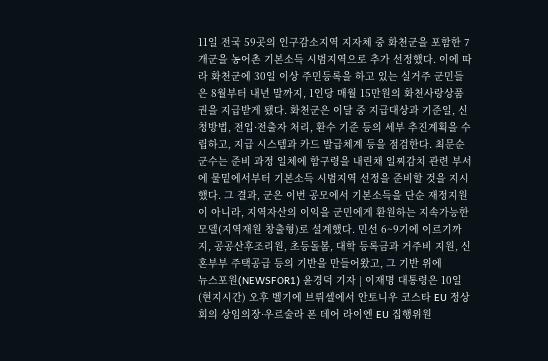11일 전국 59곳의 인구감소지역 지자체 중 화천군을 포함한 7개군을 농어촌 기본소득 시범지역으로 추가 선정했다. 이에 따라 화천군에 30일 이상 주민등록을 하고 있는 실거주 군민들은 8월부터 내년 말까지, 1인당 매월 15만원의 화천사랑상품권을 지급받게 됐다. 화천군은 이달 중 지급대상과 기준일, 신청방법, 전입·전출자 처리, 환수 기준 등의 세부 추진계획을 수립하고, 지급 시스템과 카드 발급체계 등을 점검한다. 최문순 군수는 준비 과정 일체에 함구령을 내린채 일찌감치 관련 부서에 물밑에서부터 기본소득 시범지역 선정을 준비할 것을 지시했다. 그 결과, 군은 이번 공모에서 기본소득을 단순 재정지원이 아니라, 지역자산의 이익을 군민에게 환원하는 지속가능한 모델(지역재원 창출형)로 설계했다. 민선 6~9기에 이르기까지, 공공산후조리원, 초등돌봄, 대학 등록금과 거주비 지원, 신혼부부 주택공급 등의 기반을 만들어왔고, 그 기반 위에
뉴스포원(NEWSFOR1) 윤경덕 기자 | 이재명 대통령은 10일(현지시간) 오후 벨기에 브뤼셀에서 안토니우 코스타 EU 정상회의 상임의장·우르술라 폰 데어 라이엔 EU 집행위원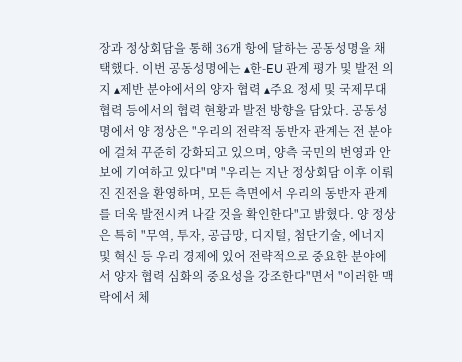장과 정상회담을 통해 36개 항에 달하는 공동성명을 채택했다. 이번 공동성명에는 ▴한-EU 관계 평가 및 발전 의지 ▴제반 분야에서의 양자 협력 ▴주요 정세 및 국제무대 협력 등에서의 협력 현황과 발전 방향을 담았다. 공동성명에서 양 정상은 "우리의 전략적 동반자 관계는 전 분야에 걸쳐 꾸준히 강화되고 있으며, 양측 국민의 번영과 안보에 기여하고 있다"며 "우리는 지난 정상회담 이후 이뤄진 진전을 환영하며, 모든 측면에서 우리의 동반자 관계를 더욱 발전시켜 나갈 것을 확인한다"고 밝혔다. 양 정상은 특히 "무역, 투자, 공급망, 디지털, 첨단기술, 에너지 및 혁신 등 우리 경제에 있어 전략적으로 중요한 분야에서 양자 협력 심화의 중요성을 강조한다"면서 "이러한 맥락에서 체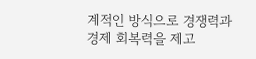계적인 방식으로 경쟁력과 경제 회복력을 제고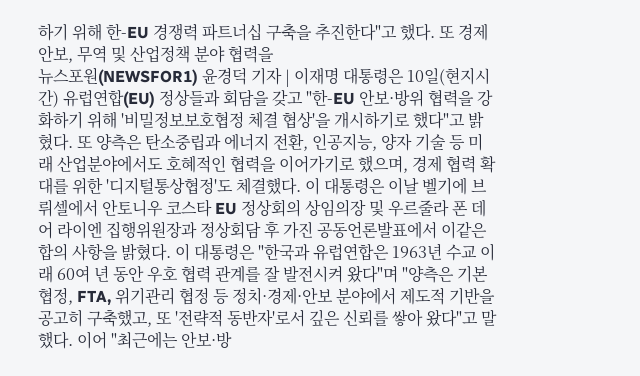하기 위해 한-EU 경쟁력 파트너십 구축을 추진한다"고 했다. 또 경제 안보, 무역 및 산업정책 분야 협력을
뉴스포원(NEWSFOR1) 윤경덕 기자 | 이재명 대통령은 10일(현지시간) 유럽연합(EU) 정상들과 회담을 갖고 "한-EU 안보·방위 협력을 강화하기 위해 '비밀정보보호협정 체결 협상'을 개시하기로 했다"고 밝혔다. 또 양측은 탄소중립과 에너지 전환, 인공지능, 양자 기술 등 미래 산업분야에서도 호혜적인 협력을 이어가기로 했으며, 경제 협력 확대를 위한 '디지털통상협정'도 체결했다. 이 대통령은 이날 벨기에 브뤼셀에서 안토니우 코스타 EU 정상회의 상임의장 및 우르줄라 폰 데어 라이엔 집행위원장과 정상회담 후 가진 공동언론발표에서 이같은 합의 사항을 밝혔다. 이 대통령은 "한국과 유럽연합은 1963년 수교 이래 60여 년 동안 우호 협력 관계를 잘 발전시켜 왔다"며 "양측은 기본 협정, FTA, 위기관리 협정 등 정치·경제·안보 분야에서 제도적 기반을 공고히 구축했고, 또 '전략적 동반자'로서 깊은 신뢰를 쌓아 왔다"고 말했다. 이어 "최근에는 안보·방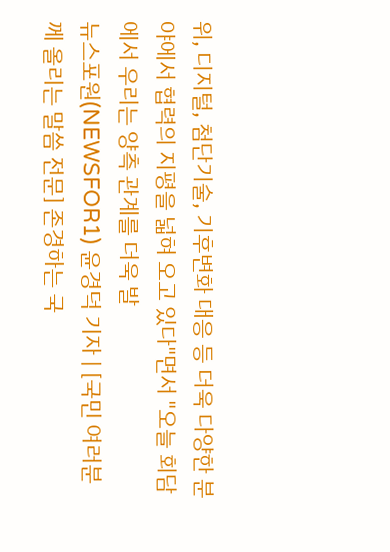위, 디지털, 첨단기술, 기후변화 대응 등 더욱 다양한 분야에서 협력의 지평을 넓혀 오고 있다"면서 "오늘 회담에서 우리는 양측 관계를 더욱 발
뉴스포원(NEWSFOR1) 윤경덕 기자 | [국민 여러분께 올리는 말씀 전문] 존경하는 국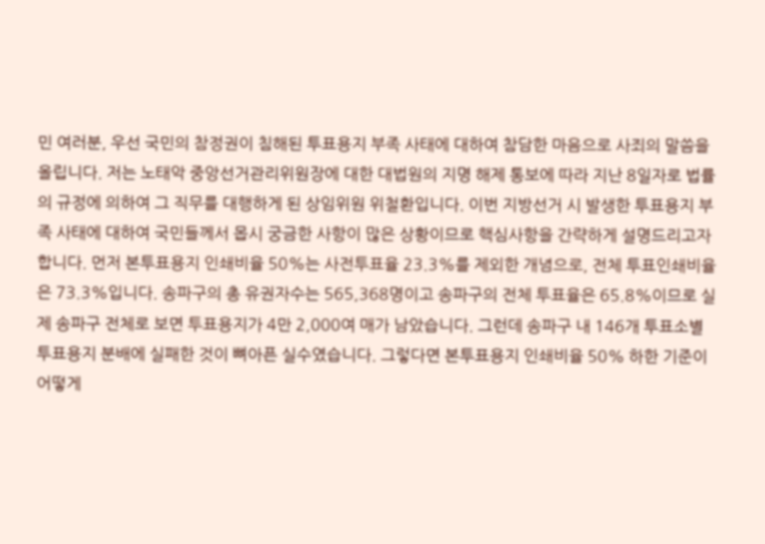민 여러분, 우선 국민의 참정권이 침해된 투표용지 부족 사태에 대하여 참담한 마음으로 사죄의 말씀을 올립니다. 저는 노태악 중앙선거관리위원장에 대한 대법원의 지명 해제 통보에 따라 지난 8일자로 법률의 규정에 의하여 그 직무를 대행하게 된 상임위원 위철환입니다. 이번 지방선거 시 발생한 투표용지 부족 사태에 대하여 국민들께서 몹시 궁금한 사항이 많은 상황이므로 핵심사항을 간략하게 설명드리고자 합니다. 먼저 본투표용지 인쇄비율 50%는 사전투표율 23.3%를 제외한 개념으로, 전체 투표인쇄비율은 73.3%입니다. 송파구의 총 유권자수는 565,368명이고 송파구의 전체 투표율은 65.8%이므로 실제 송파구 전체로 보면 투표용지가 4만 2,000여 매가 남았습니다. 그런데 송파구 내 146개 투표소별 투표용지 분배에 실패한 것이 뼈아픈 실수였습니다. 그렇다면 본투표용지 인쇄비율 50% 하한 기준이 어떻게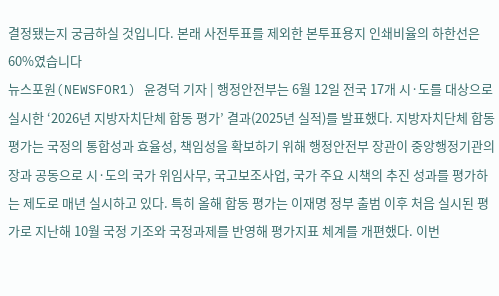결정됐는지 궁금하실 것입니다. 본래 사전투표를 제외한 본투표용지 인쇄비율의 하한선은 60%였습니다
뉴스포원(NEWSFOR1) 윤경덕 기자 | 행정안전부는 6월 12일 전국 17개 시·도를 대상으로 실시한 ‘2026년 지방자치단체 합동 평가’ 결과(2025년 실적)를 발표했다. 지방자치단체 합동 평가는 국정의 통합성과 효율성, 책임성을 확보하기 위해 행정안전부 장관이 중앙행정기관의 장과 공동으로 시·도의 국가 위임사무, 국고보조사업, 국가 주요 시책의 추진 성과를 평가하는 제도로 매년 실시하고 있다. 특히 올해 합동 평가는 이재명 정부 출범 이후 처음 실시된 평가로 지난해 10월 국정 기조와 국정과제를 반영해 평가지표 체계를 개편했다. 이번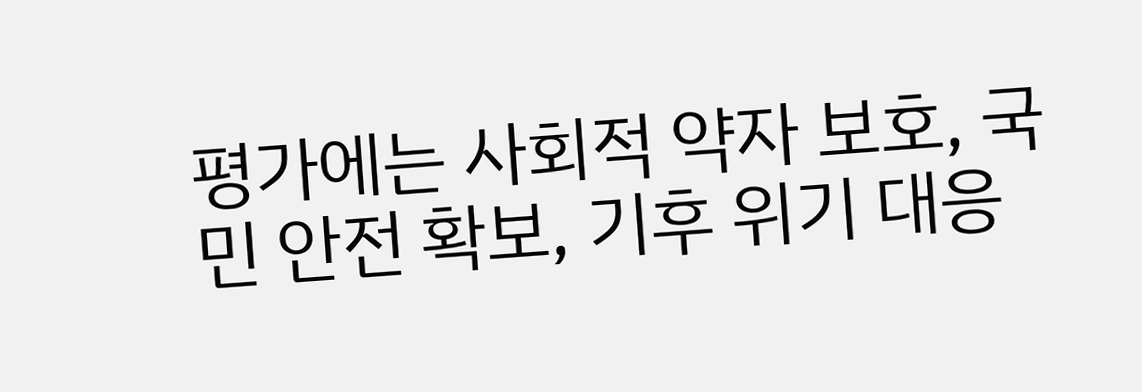평가에는 사회적 약자 보호, 국민 안전 확보, 기후 위기 대응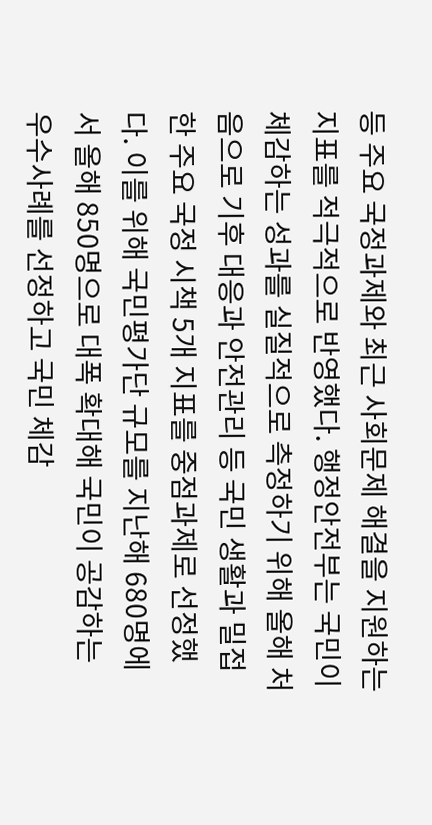등 주요 국정과제와 최근 사회문제 해결을 지원하는 지표를 적극적으로 반영했다. 행정안전부는 국민이 체감하는 성과를 실질적으로 측정하기 위해 올해 처음으로 기후 대응과 안전관리 등 국민 생활과 밀접한 주요 국정 시책 5개 지표를 중점과제로 선정했다. 이를 위해 국민평가단 규모를 지난해 680명에서 올해 850명으로 대폭 확대해 국민이 공감하는 우수사례를 선정하고 국민 체감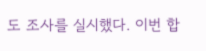도 조사를 실시했다. 이번 합